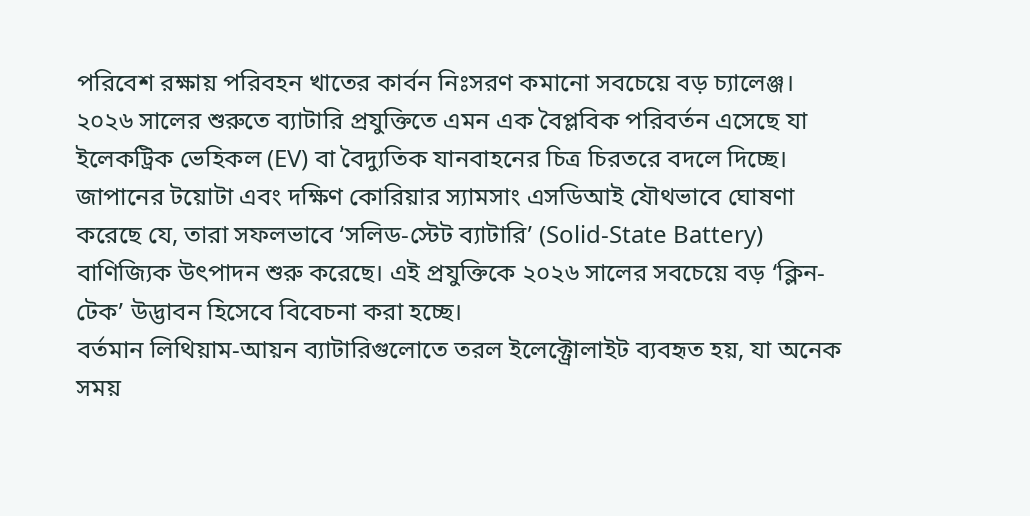পরিবেশ রক্ষায় পরিবহন খাতের কার্বন নিঃসরণ কমানো সবচেয়ে বড় চ্যালেঞ্জ। ২০২৬ সালের শুরুতে ব্যাটারি প্রযুক্তিতে এমন এক বৈপ্লবিক পরিবর্তন এসেছে যা ইলেকট্রিক ভেহিকল (EV) বা বৈদ্যুতিক যানবাহনের চিত্র চিরতরে বদলে দিচ্ছে।
জাপানের টয়োটা এবং দক্ষিণ কোরিয়ার স্যামসাং এসডিআই যৌথভাবে ঘোষণা করেছে যে, তারা সফলভাবে ‘সলিড-স্টেট ব্যাটারি’ (Solid-State Battery) বাণিজ্যিক উৎপাদন শুরু করেছে। এই প্রযুক্তিকে ২০২৬ সালের সবচেয়ে বড় ‘ক্লিন-টেক’ উদ্ভাবন হিসেবে বিবেচনা করা হচ্ছে।
বর্তমান লিথিয়াম-আয়ন ব্যাটারিগুলোতে তরল ইলেক্ট্রোলাইট ব্যবহৃত হয়, যা অনেক সময়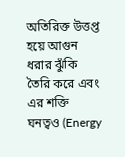অতিরিক্ত উত্তপ্ত হয়ে আগুন ধরার ঝুঁকি তৈরি করে এবং এর শক্তি ঘনত্বও (Energy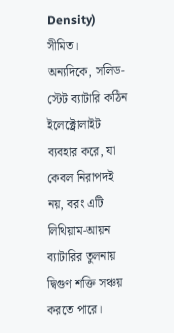Density) সীমিত।
অন্যদিকে, সলিড-স্টেট ব্যাটারি কঠিন ইলেক্ট্রোলাইট ব্যবহার করে, যা কেবল নিরাপদই নয়, বরং এটি লিথিয়াম-আয়ন ব্যাটারির তুলনায় দ্বিগুণ শক্তি সঞ্চয় করতে পারে।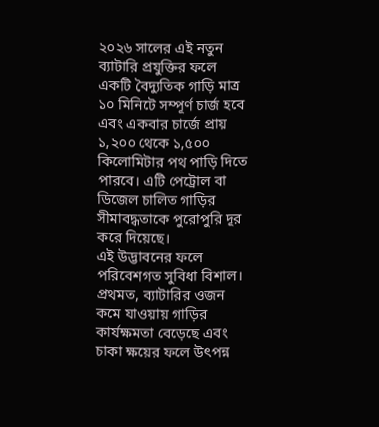২০২৬ সালের এই নতুন ব্যাটারি প্রযুক্তির ফলে একটি বৈদ্যুতিক গাড়ি মাত্র ১০ মিনিটে সম্পূর্ণ চার্জ হবে এবং একবার চার্জে প্রায় ১,২০০ থেকে ১,৫০০ কিলোমিটার পথ পাড়ি দিতে পারবে। এটি পেট্রোল বা ডিজেল চালিত গাড়ির সীমাবদ্ধতাকে পুরোপুরি দূর করে দিয়েছে।
এই উদ্ভাবনের ফলে পরিবেশগত সুবিধা বিশাল। প্রথমত, ব্যাটারির ওজন কমে যাওয়ায় গাড়ির কার্যক্ষমতা বেড়েছে এবং চাকা ক্ষয়ের ফলে উৎপন্ন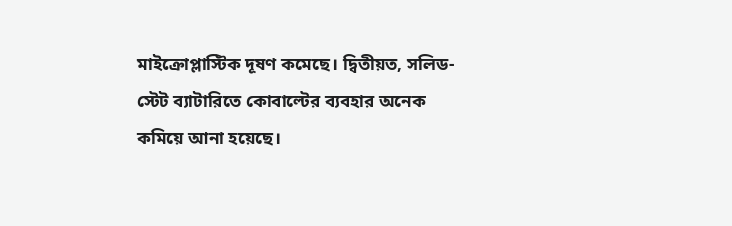মাইক্রোপ্লাস্টিক দূষণ কমেছে। দ্বিতীয়ত, সলিড-স্টেট ব্যাটারিতে কোবাল্টের ব্যবহার অনেক কমিয়ে আনা হয়েছে।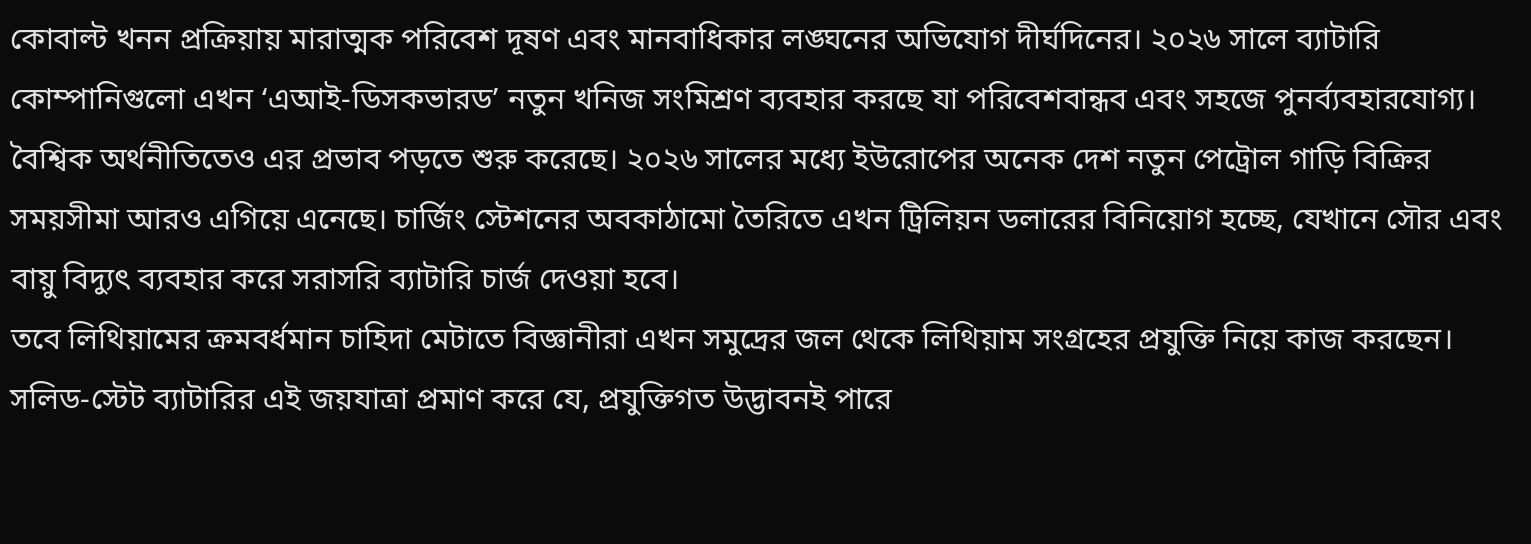কোবাল্ট খনন প্রক্রিয়ায় মারাত্মক পরিবেশ দূষণ এবং মানবাধিকার লঙ্ঘনের অভিযোগ দীর্ঘদিনের। ২০২৬ সালে ব্যাটারি কোম্পানিগুলো এখন ‘এআই-ডিসকভারড’ নতুন খনিজ সংমিশ্রণ ব্যবহার করছে যা পরিবেশবান্ধব এবং সহজে পুনর্ব্যবহারযোগ্য।
বৈশ্বিক অর্থনীতিতেও এর প্রভাব পড়তে শুরু করেছে। ২০২৬ সালের মধ্যে ইউরোপের অনেক দেশ নতুন পেট্রোল গাড়ি বিক্রির সময়সীমা আরও এগিয়ে এনেছে। চার্জিং স্টেশনের অবকাঠামো তৈরিতে এখন ট্রিলিয়ন ডলারের বিনিয়োগ হচ্ছে, যেখানে সৌর এবং বায়ু বিদ্যুৎ ব্যবহার করে সরাসরি ব্যাটারি চার্জ দেওয়া হবে।
তবে লিথিয়ামের ক্রমবর্ধমান চাহিদা মেটাতে বিজ্ঞানীরা এখন সমুদ্রের জল থেকে লিথিয়াম সংগ্রহের প্রযুক্তি নিয়ে কাজ করছেন। সলিড-স্টেট ব্যাটারির এই জয়যাত্রা প্রমাণ করে যে, প্রযুক্তিগত উদ্ভাবনই পারে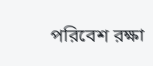পরিবেশ রক্ষা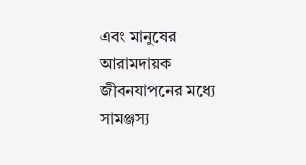এবং মানুষের আরামদায়ক জীবনযাপনের মধ্যে সামঞ্জস্য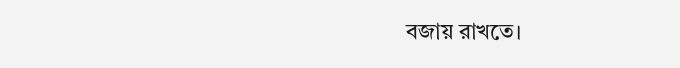বজায় রাখতে।